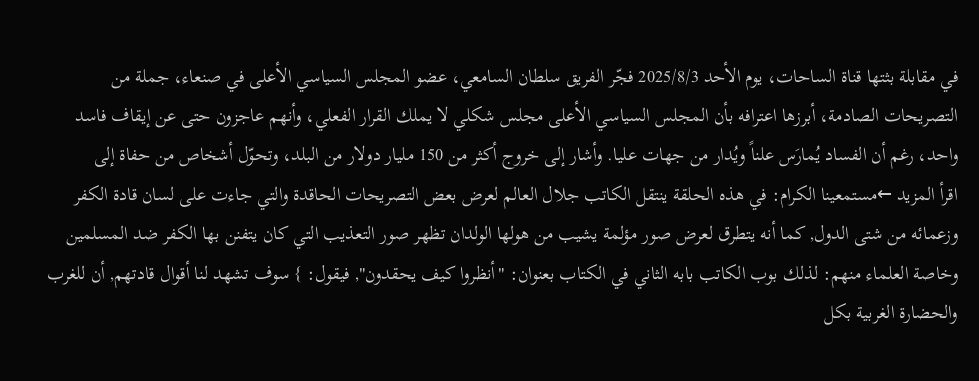في مقابلة بثتها قناة الساحات، يوم الأحد 2025/8/3 فجّر الفريق سلطان السامعي، عضو المجلس السياسي الأعلى في صنعاء، جملة من التصريحات الصادمة، أبرزها اعترافه بأن المجلس السياسي الأعلى مجلس شكلي لا يملك القرار الفعلي، وأنهم عاجزون حتى عن إيقاف فاسد واحد، رغم أن الفساد يُمارَس علناً ويُدار من جهات عليا. وأشار إلى خروج أكثر من 150 مليار دولار من البلد، وتحوّل أشخاص من حفاة إلى
اقرأ المزيد ←مستمعينا الكرام: في هذه الحلقة ينتقل الكاتب جلال العالم لعرض بعض التصريحات الحاقدة والتي جاءت على لسان قادة الكفر وزعمائه من شتى الدول, كما أنه يتطرق لعرض صور مؤلمة يشيب من هولها الولدان تظهر صور التعذيب التي كان يتفنن بها الكفر ضد المسلمين وخاصة العلماء منهم: لذلك بوب الكاتب بابه الثاني في الكتاب بعنوان: "أنظروا كيف يحقدون", فيقول: } سوف تشهد لنا أقوال قادتهم, أن للغرب والحضارة الغربية بكل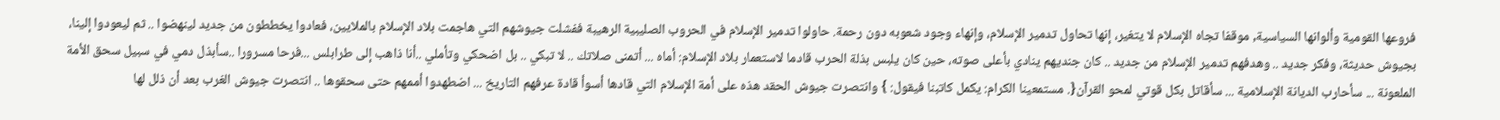فروعها القومية وألوانها السياسية, موقفا تجاه الإسلام لا يتغير، إنها تحاول تدمير الإسلام، وإنهاء وجود شعوبه دون رحمة. حاولوا تدمير الإسلام في الحروب الصليبية الرهيبة ففشلت جيوشهم التي هاجمت بلاد الإسلام بالملايين، فعادوا يخططون من جديد لينهضوا .. ثم ليعودوا إلينا، بجيوش حديثة، وفكر جديد .. وهدفهم تدمير الإسلام من جديد .. كان جنديهم ينادي بأعلى صوته، حين كان يلبس بذلة الحرب قادما لاستعمار بلاد الإسلام: أماه ... أتمنى صلاتك .. لا تبكي .. بل اضحكي وتأملي ..أنا ذاهب إلى طرابلس ...فرحا مسرورا ..سأبذل دمي في سبيل سحق الأمة الملعونة ... سأحارب الديانة الإسلامية ... سأقاتل بكل قوتي لمحو القرآن{. مستمعينا الكرام: يكمل كاتبنا فيقول: } وانتصرت جيوش الحقد هذه على أمة الإسلام التي قادها أسوأ قادة عرفهم التاريخ ... اضطهدوا أممهم حتى سحقوها .. انتصرت جيوش الغرب بعد أن ذلل لها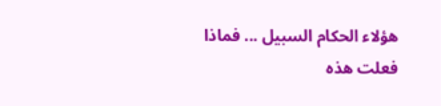هؤلاء الحكام السبيل ... فماذا فعلت هذه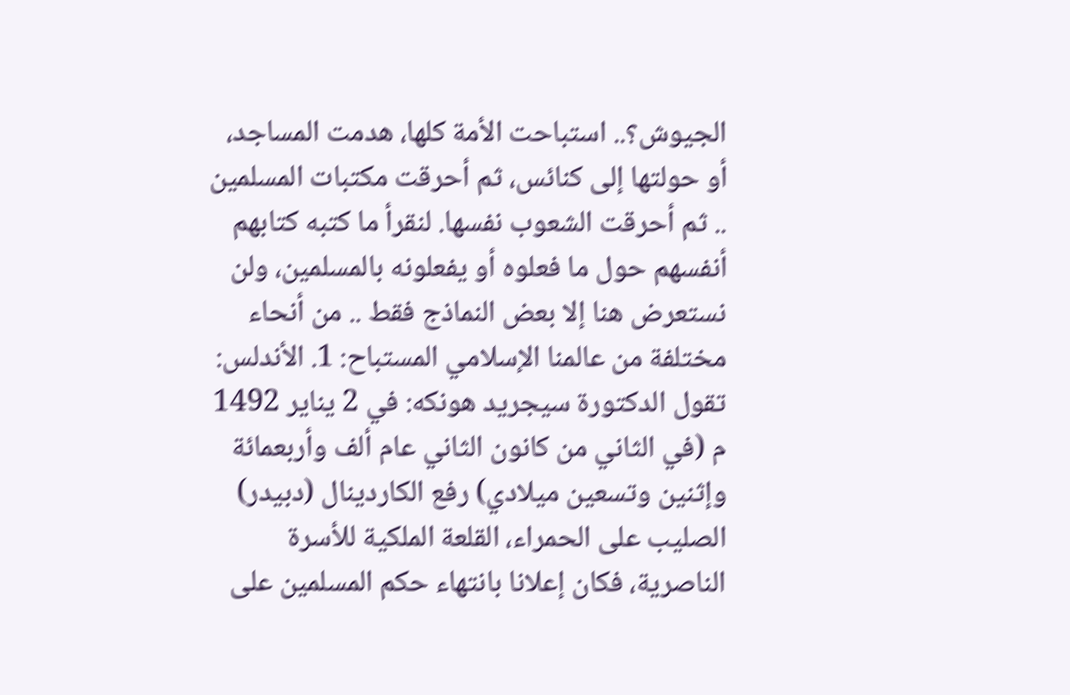الجيوش؟.. استباحت الأمة كلها، هدمت المساجد، أو حولتها إلى كنائس، ثم أحرقت مكتبات المسلمين .. ثم أحرقت الشعوب نفسها. لنقرأ ما كتبه كتابهم أنفسهم حول ما فعلوه أو يفعلونه بالمسلمين، ولن نستعرض هنا إلا بعض النماذج فقط .. من أنحاء مختلفة من عالمنا الإسلامي المستباح: 1. الأندلس: تقول الدكتورة سيجريد هونكه: في 2 يناير 1492 م (في الثاني من كانون الثاني عام ألف وأربعمائة وإثنين وتسعين ميلادي) رفع الكاردينال (دبيدر) الصليب على الحمراء، القلعة الملكية للأسرة الناصرية، فكان إعلانا بانتهاء حكم المسلمين على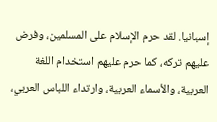إسبانيا. لقد حرم الإسلام على المسلمين، وفرض عليهم تركه، كما حرم عليهم استخدام اللغة العربية، والأسماء العربية، وارتداء اللباس العربي،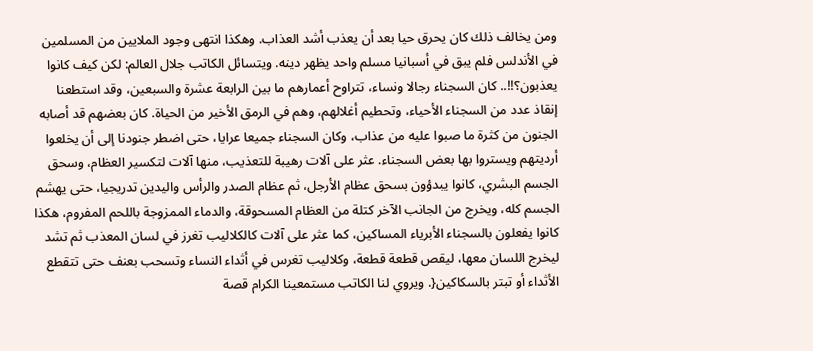ومن يخالف ذلك كان يحرق حيا بعد أن يعذب أشد العذاب. وهكذا انتهى وجود الملايين من المسلمين في الأندلس فلم يبق في أسبانيا مسلم واحد يظهر دينه. ويتسائل الكاتب جلال العالم: لكن كيف كانوا يعذبون؟!!.. كان السجناء رجالا ونساء، تتراوح أعمارهم ما بين الرابعة عشرة والسبعين، وقد استطعنا إنقاذ عدد من السجناء الأحياء، وتحطيم أغلالهم، وهم في الرمق الأخير من الحياة. كان بعضهم قد أصابه الجنون من كثرة ما صبوا عليه من عذاب، وكان السجناء جميعا عرايا، حتى اضطر جنودنا إلى أن يخلعوا أرديتهم ويستروا بها بعض السجناء. عثر على آلات رهيبة للتعذيب، منها آلات لتكسير العظام، وسحق الجسم البشري، كانوا يبدؤون بسحق عظام الأرجل، ثم عظام الصدر والرأس واليدين تدريجيا، حتى يهشم الجسم كله، ويخرج من الجانب الآخر كتلة من العظام المسحوقة، والدماء الممزوجة باللحم المفروم، هكذا كانوا يفعلون بالسجناء الأبرياء المساكين، كما عثر على آلات كالكلاليب تغرز في لسان المعذب ثم تشد ليخرج اللسان معها، ليقص قطعة قطعة، وكلاليب تغرس في أثداء النساء وتسحب بعنف حتى تتقطع الأثداء أو تبتر بالسكاكين{. ويروي لنا الكاتب مستمعينا الكرام قصة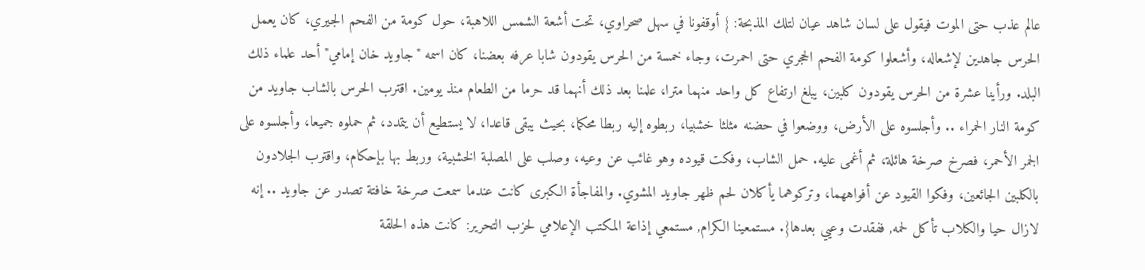عالم عذب حتى الموت فيقول على لسان شاهد عيان لتلك المذبحة: } أوقفونا في سهل صحراوي، تحت أشعة الشمس اللاهبة، حول كومة من الفحم الجيري، كان يعمل الحرس جاهدين لإشعاله، وأشعلوا كومة الفحم الحجري حتى احمرت، وجاء خمسة من الحرس يقودون شابا عرفه بعضنا، كان اسمه "جاويد خان إمامي" أحد علماء ذلك البلد. ورأينا عشرة من الحرس يقودون كلبين، يبلغ ارتفاع كل واحد منهما مترا، علمنا بعد ذلك أنهما قد حرما من الطعام منذ يومين. اقترب الحرس بالشاب جاويد من كومة النار الحمراء .. وأجلسوه على الأرض، ووضعوا في حضنه مثلثا خشبيا، ربطوه إليه ربطا محكما، بحيث يبقى قاعدا، لا يستطيع أن يتمدد، ثم حملوه جميعا، وأجلسوه على الجمر الأحمر، فصرخ صرخة هائلة، ثم أغمى عليه. حمل الشاب، وفكت قيوده وهو غائب عن وعيه، وصلب على المصلبة الخشبية، وربط بها بإحكام، واقترب الجلادون بالكلبين الجائعين، وفكوا القيود عن أفواههما، وتركوهما يأكلان لحم ظهر جاويد المشوي. والمفاجأة الكبرى كانت عندما سمعت صرخة خافتة تصدر عن جاويد .. إنه لازال حيا والكلاب تأكل لحمه, ففقدت وعيي بعدها{. مستمعينا الكرام, مستمعي إذاعة المكتب الإعلامي لحزب التحرير: كانت هذه الحلقة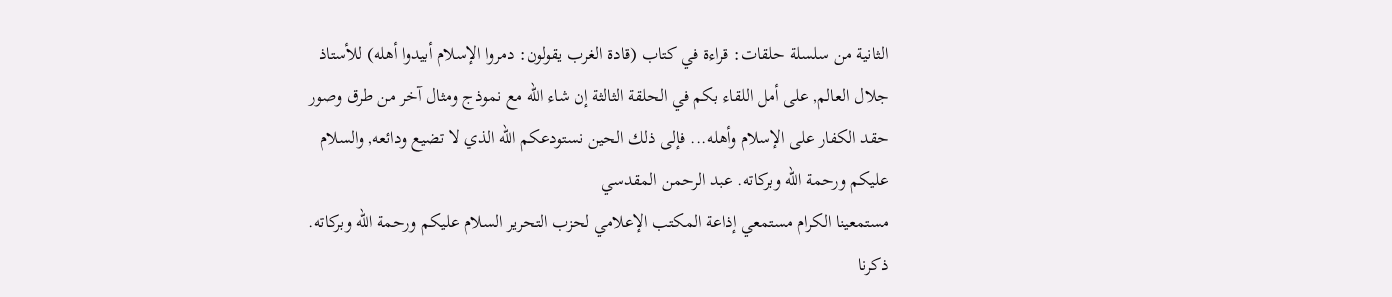الثانية من سلسلة حلقات: قراءة في كتاب (قادة الغرب يقولون: دمروا الإسلام أبيدوا أهله) للأستاذ جلال العالم, على أمل اللقاء بكم في الحلقة الثالثة إن شاء الله مع نموذج ومثال آخر من طرق وصور حقد الكفار على الإسلام وأهله... فإلى ذلك الحين نستودعكم الله الذي لا تضيع ودائعه, والسلام عليكم ورحمة الله وبركاته. عبد الرحمن المقدسي
مستمعينا الكرام مستمعي إذاعة المكتب الإعلامي لحزب التحرير السلام عليكم ورحمة الله وبركاته. ذكرنا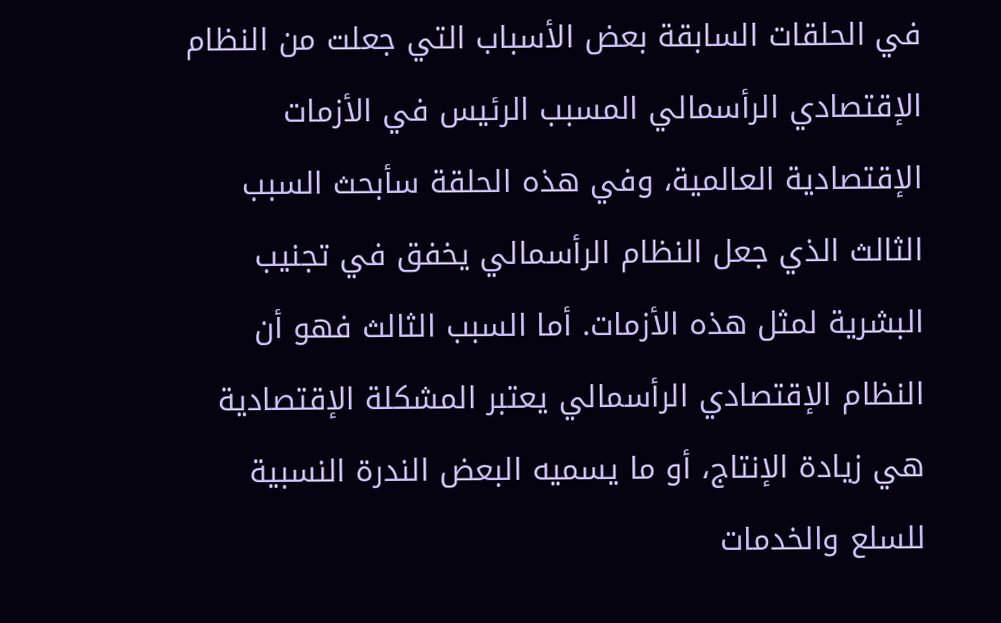في الحلقات السابقة بعض الأسباب التي جعلت من النظام الإقتصادي الرأسمالي المسبب الرئيس في الأزمات الإقتصادية العالمية، وفي هذه الحلقة سأبحث السبب الثالث الذي جعل النظام الرأسمالي يخفق في تجنيب البشرية لمثل هذه الأزمات. أما السبب الثالث فهو أن النظام الإقتصادي الرأسمالي يعتبر المشكلة الإقتصادية هي زيادة الإنتاج، أو ما يسميه البعض الندرة النسبية للسلع والخدمات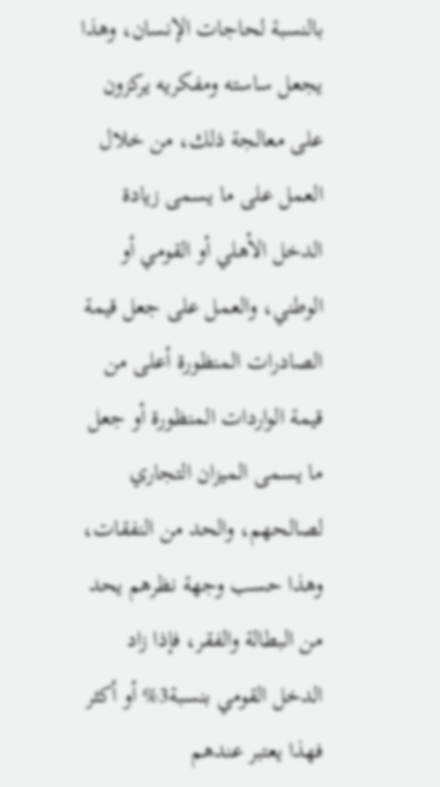بالنسبة لحاجات الإنسان، وهذا يجعل ساسته ومفكريه يركزون على معالجة ذلك، من خلال العمل على ما يسمى زيادة الدخل الأهلي أو القومي أو الوطني، والعمل على جعل قيمة الصادرات المنظورة أعلى من قيمة الواردات المنظورة أو جعل ما يسمى الميزان التجاري لصالحهم، والحد من النفقات، وهذا حسب وجهة نظرهم يحد من البطالة والفقر، فإذا زاد الدخل القومي بنسبة3% أو أكثر فهذا يعتبر عندهم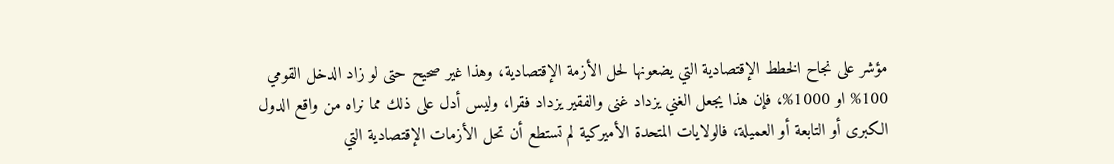مؤشر على نجاح الخطط الإقتصادية التي يضعونها لحل الأزمة الإقتصادية، وهذا غير صحيح حتى لو زاد الدخل القومي 100% او 1000%، فإن هذا يجعل الغني يزداد غنى والفقير يزداد فقرا، وليس أدل على ذلك مما نراه من واقع الدول الكبرى أو التابعة أو العميلة، فالولايات المتحدة الأميركية لم تستطع أن تحل الأزمات الإقتصادية التي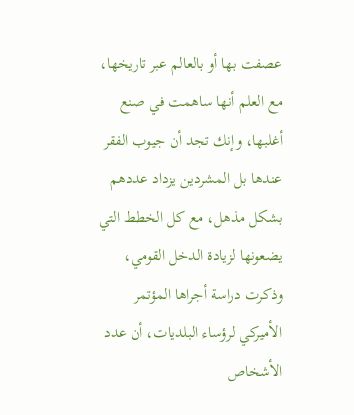عصفت بها أو بالعالم عبر تاريخها، مع العلم أنها ساهمت في صنع أغلبها، وإنك تجد أن جيوب الفقر عندها بل المشردين يزداد عددهم بشكل مذهل، مع كل الخطط التي يضعونها لزيادة الدخل القومي، وذكرت دراسة أجراها المؤتمر الأميركي لرؤساء البلديات، أن عدد الأشخاص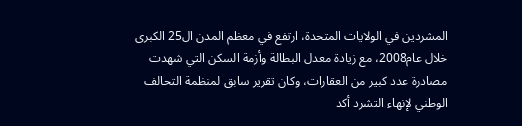المشردين في الولايات المتحدة، ارتفع في معظم المدن ال25 الكبرى خلال عام2008، مع زيادة معدل البطالة وأزمة السكن التي شهدت مصادرة عدد كبير من العقارات، وكان تقرير سابق لمنظمة التحالف الوطني لإنهاء التشرد أكد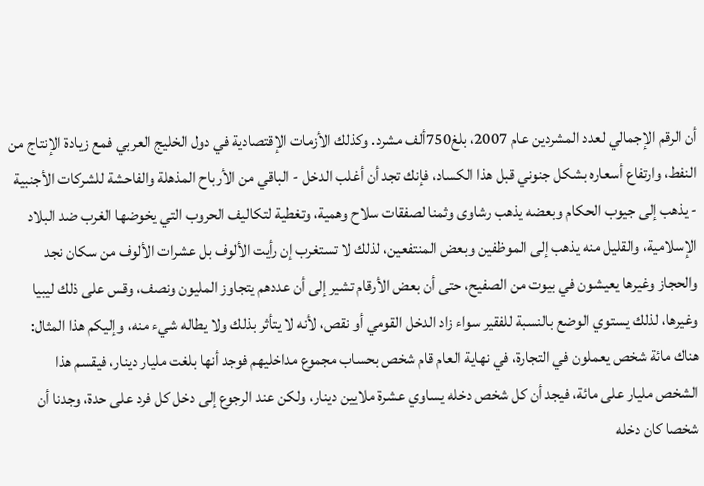أن الرقم الإجمالي لعدد المشردين عام 2007، بلغ750ألف مشرد. وكذلك الأزمات الإقتصادية في دول الخليج العربي فمع زيادة الإنتاج من النفط، وارتفاع أسعاره بشكل جنوني قبل هذا الكساد، فإنك تجد أن أغلب الدخل - الباقي من الأرباح المذهلة والفاحشة للشركات الأجنبية - يذهب إلى جيوب الحكام وبعضه يذهب رشاوى وثمنا لصفقات سلاح وهمية، وتغطية لتكاليف الحروب التي يخوضها الغرب ضد البلاد الإسلامية، والقليل منه يذهب إلى الموظفين وبعض المنتفعين، لذلك لا تستغرب إن رأيت الألوف بل عشرات الألوف من سكان نجد والحجاز وغيرها يعيشون في بيوت من الصفيح، حتى أن بعض الأرقام تشير إلى أن عددهم يتجاوز المليون ونصف، وقس على ذلك ليبيا وغيرها، لذلك يستوي الوضع بالنسبة للفقير سواء زاد الدخل القومي أو نقص، لأنه لا يتأثر بذلك ولا يطاله شيء منه، وإليكم هذا المثال: هناك مائة شخص يعملون في التجارة، في نهاية العام قام شخص بحساب مجموع مداخليهم فوجد أنها بلغت مليار دينار، فيقسم هذا الشخص مليار على مائة، فيجد أن كل شخص دخله يساوي عشرة ملايين دينار، ولكن عند الرجوع إلى دخل كل فرد على حدة، وجدنا أن شخصا كان دخله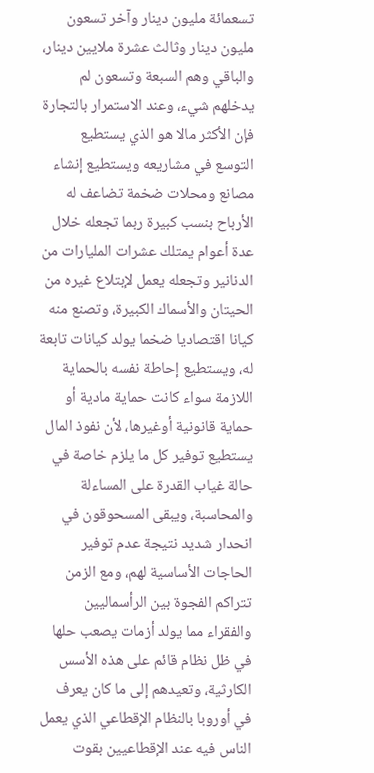تسعمائة مليون دينار وآخر تسعون مليون دينار وثالث عشرة ملايين دينار، والباقي وهم السبعة وتسعون لم يدخلهم شيء، وعند الاستمرار بالتجارة فإن الأكثر مالا هو الذي يستطيع التوسع في مشاريعه ويستطيع إنشاء مصانع ومحلات ضخمة تضاعف له الأرباح بنسب كبيرة ربما تجعله خلال عدة أعوام يمتلك عشرات المليارات من الدنانير وتجعله يعمل لإبتلاع غيره من الحيتان والأسماك الكبيرة، وتصنع منه كيانا اقتصاديا ضخما يولد كيانات تابعة له، ويستطيع إحاطة نفسه بالحماية اللازمة سواء كانت حماية مادية أو حماية قانونية أوغيرها، لأن نفوذ المال يستطيع توفير كل ما يلزم خاصة في حالة غياب القدرة على المساءلة والمحاسبة، ويبقى المسحوقون في انحدار شديد نتيجة عدم توفير الحاجات الأساسية لهم، ومع الزمن تتراكم الفجوة بين الرأسماليين والفقراء مما يولد أزمات يصعب حلها في ظل نظام قائم على هذه الأسس الكارثية، وتعيدهم إلى ما كان يعرف في أوروبا بالنظام الإقطاعي الذي يعمل الناس فيه عند الإقطاعيين بقوت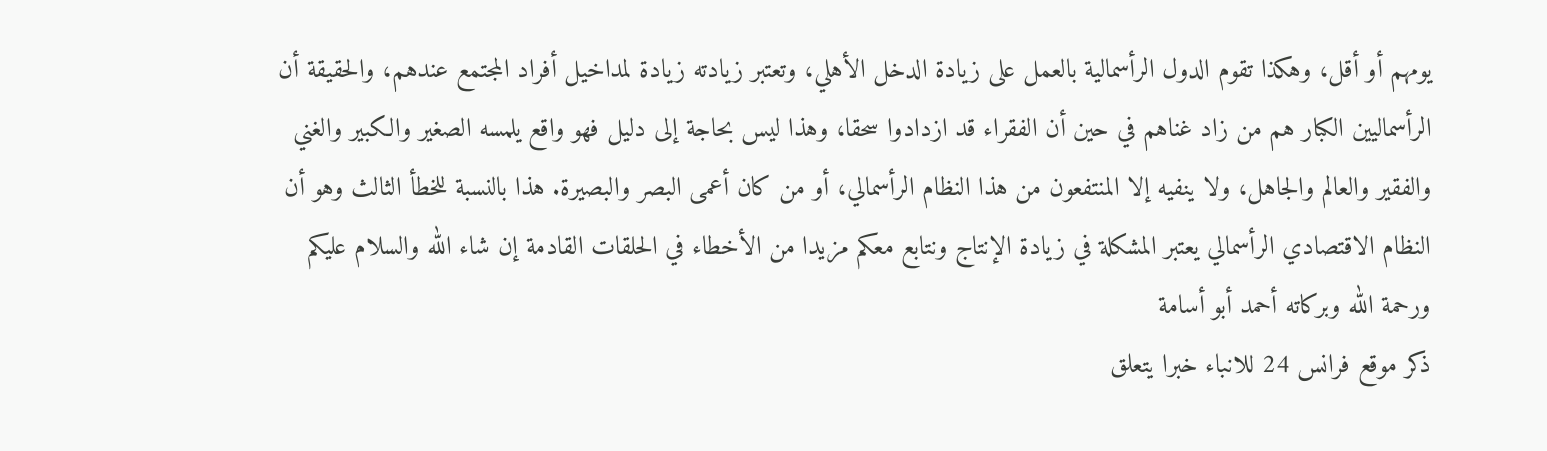يومهم أو أقل، وهكذا تقوم الدول الرأسمالية بالعمل على زيادة الدخل الأهلي، وتعتبر زيادته زيادة لمداخيل أفراد المجتمع عندهم، والحقيقة أن الرأسماليين الكبار هم من زاد غناهم في حين أن الفقراء قد ازدادوا سحقا، وهذا ليس بحاجة إلى دليل فهو واقع يلمسه الصغير والكبير والغني والفقير والعالم والجاهل، ولا ينفيه إلا المنتفعون من هذا النظام الرأسمالي، أو من كان أعمى البصر والبصيرة. هذا بالنسبة للخطأ الثالث وهو أن النظام الاقتصادي الرأسمالي يعتبر المشكلة في زيادة الإنتاج ونتابع معكم مزيدا من الأخطاء في الحلقات القادمة إن شاء الله والسلام عليكم ورحمة الله وبركاته أحمد أبو أسامة
ذكر موقع فرانس 24 للانباء خبرا يتعلق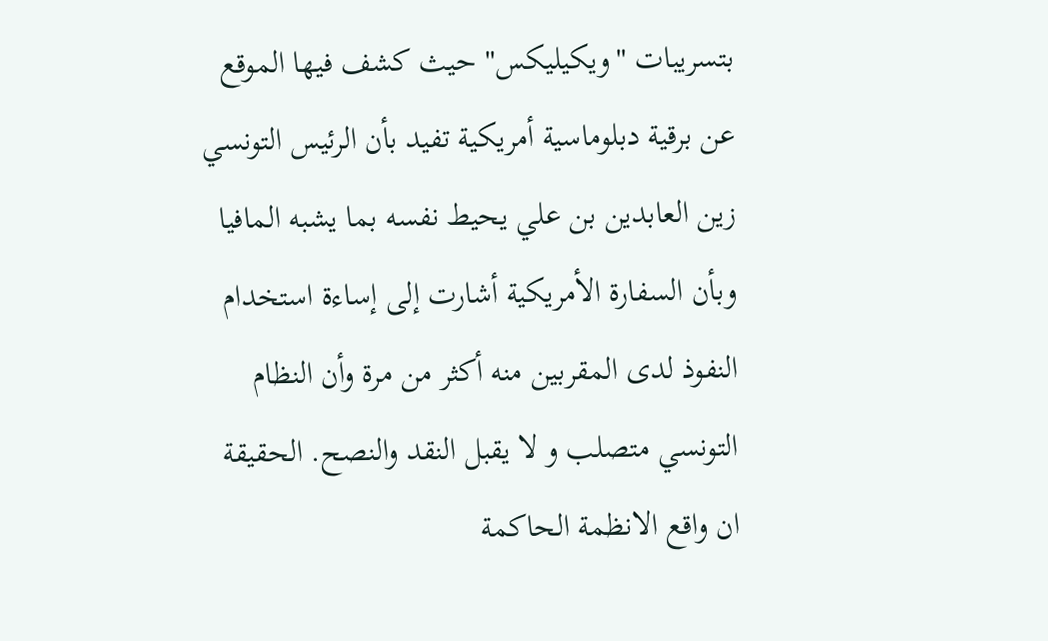بتسريبات "ويكيليكس" حيث كشف فيها الموقع عن برقية دبلوماسية أمريكية تفيد بأن الرئيس التونسي زين العابدين بن علي يحيط نفسه بما يشبه المافيا وبأن السفارة الأمريكية أشارت إلى إساءة استخدام النفوذ لدى المقربين منه أكثر من مرة وأن النظام التونسي متصلب و لا يقبل النقد والنصح. الحقيقة ان واقع الانظمة الحاكمة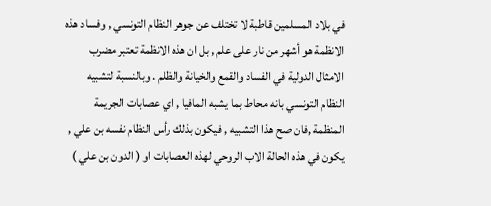في بلاد المسلمين قاطبة لا تختلف عن جوهر النظام التونسي , وفساد هذه الانظمة هو أشهر من نار على علم , بل ان هذه الانظمة تعتبر مضرب الامثال الدولية في الفساد والقمع والخيانة والظلم . وبالنسبة لتشبيه النظام التونسي بانه محاط بما يشبه المافيا , اي عصابات الجريمة المنظمة ,فان صح هذا التشبيه , فيكون بذلك رأس النظام نفسه بن علي , يكون في هذه الحالة الاب الروحي لهذه العصابات او ( الدون بن علي )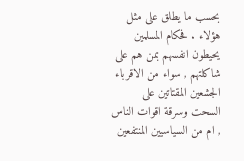بحسب ما يطلق على مثل هؤلاء . فحكام المسلمين يحيطون انفسهم بمن هم على شاكلتهم , سواء من الاقرباء الجشعين المقتاتين على السحت وسرقة اقوات الناس , ام من السياسيين المنتفعين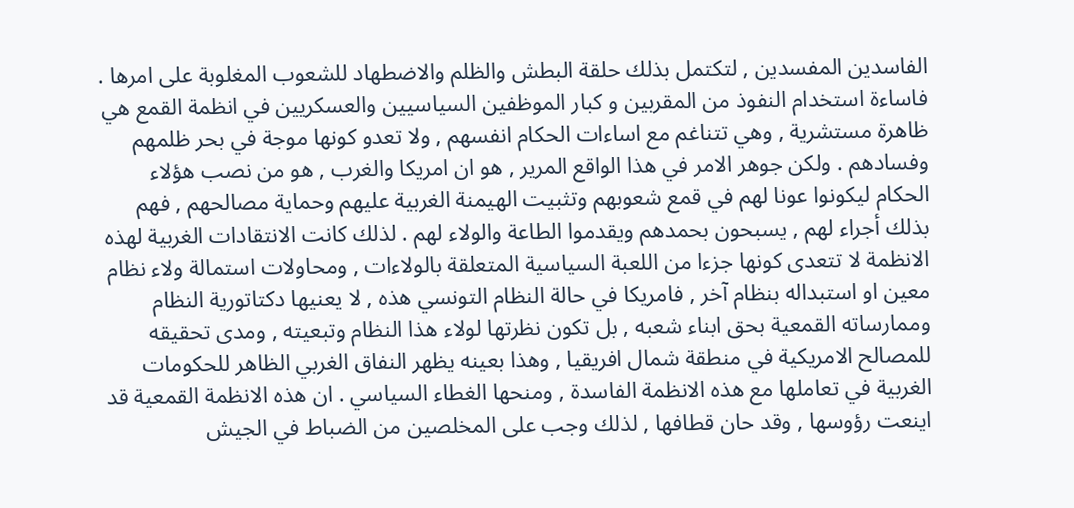الفاسدين المفسدين , لتكتمل بذلك حلقة البطش والظلم والاضطهاد للشعوب المغلوبة على امرها . فاساءة استخدام النفوذ من المقربين و كبار الموظفين السياسيين والعسكريين في انظمة القمع هي ظاهرة مستشرية , وهي تتناغم مع اساءات الحكام انفسهم , ولا تعدو كونها موجة في بحر ظلمهم وفسادهم . ولكن جوهر الامر في هذا الواقع المرير , هو ان امريكا والغرب , هو من نصب هؤلاء الحكام ليكونوا عونا لهم في قمع شعوبهم وتثبيت الهيمنة الغربية عليهم وحماية مصالحهم , فهم بذلك أجراء لهم , يسبحون بحمدهم ويقدموا الطاعة والولاء لهم . لذلك كانت الانتقادات الغربية لهذه الانظمة لا تتعدى كونها جزءا من اللعبة السياسية المتعلقة بالولاءات , ومحاولات استمالة ولاء نظام معين او استبداله بنظام آخر , فامريكا في حالة النظام التونسي هذه , لا يعنيها دكتاتورية النظام وممارساته القمعية بحق ابناء شعبه , بل تكون نظرتها لولاء هذا النظام وتبعيته , ومدى تحقيقه للمصالح الامريكية في منطقة شمال افريقيا , وهذا بعينه يظهر النفاق الغربي الظاهر للحكومات الغربية في تعاملها مع هذه الانظمة الفاسدة , ومنحها الغطاء السياسي . ان هذه الانظمة القمعية قد اينعت رؤوسها , وقد حان قطافها , لذلك وجب على المخلصين من الضباط في الجيش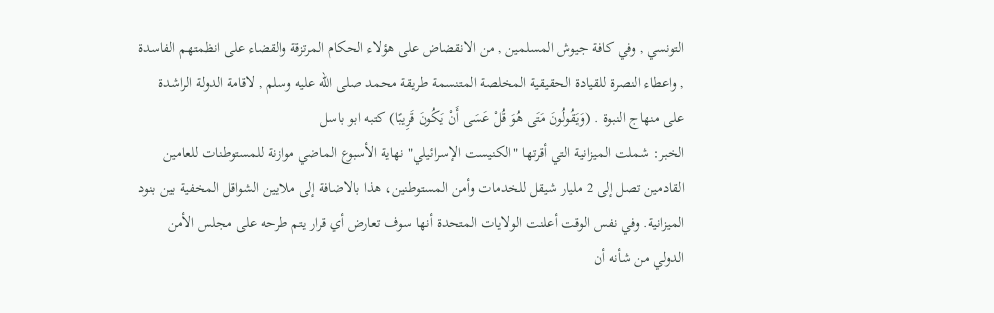التونسي , وفي كافة جيوش المسلمين , من الانقضاض على هؤلاء الحكام المرتزقة والقضاء على انظمتهم الفاسدة , واعطاء النصرة للقيادة الحقيقية المخلصة المتنسمة طريقة محمد صلى الله عليه وسلم , لاقامة الدولة الراشدة على منهاج النبوة . (وَيَقُولُونَ مَتَى هُوَ قُلْ عَسَى أَنْ يَكُونَ قَرِيبًا) كتبه ابو باسل
الخبر: شملت الميزانية التي أقرتها "الكنيست الإسرائيلي" نهاية الأسبوع الماضي موازنة للمستوطنات للعامين القادمين تصل إلى 2 مليار شيقل للخدمات وأمن المستوطنين، هذا بالاضافة إلى ملايين الشواقل المخفية بين بنود الميزانية. وفي نفس الوقت أعلنت الولايات المتحدة أنها سوف تعارض أي قرار يتم طرحه على مجلس الأمن الدولي من شأنه أن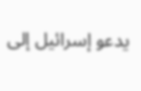يدعو إسرائيل إلى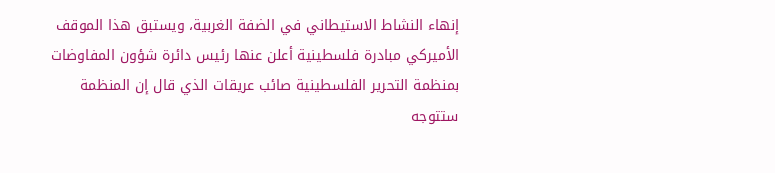إنهاء النشاط الاستيطاني في الضفة الغربية، ويستبق هذا الموقف الأميركي مبادرة فلسطينية أعلن عنها رئيس دائرة شؤون المفاوضات بمنظمة التحرير الفلسطينية صائب عريقات الذي قال إن المنظمة ستتوجه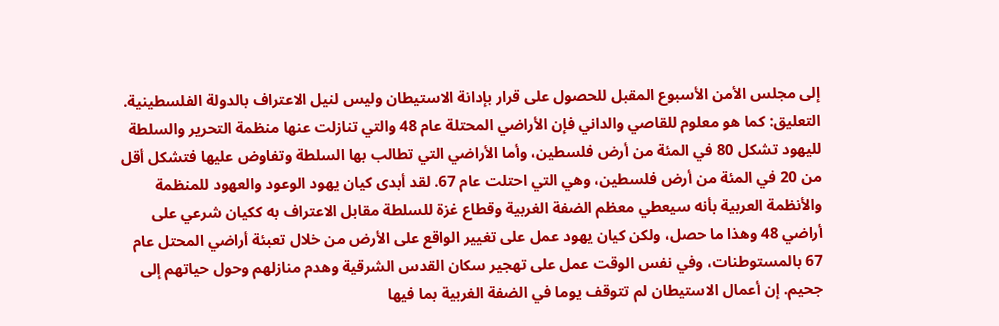إلى مجلس الأمن الأسبوع المقبل للحصول على قرار بإدانة الاستيطان وليس لنيل الاعتراف بالدولة الفلسطينية. التعليق: كما هو معلوم للقاصي والداني فإن الأراضي المحتلة عام 48 والتي تنازلت عنها منظمة التحرير والسلطة لليهود تشكل 80 في المئة من أرض فلسطين، وأما الأراضي التي تطالب بها السلطة وتفاوض عليها فتشكل أقل من 20 في المئة من أرض فلسطين، وهي التي احتلت عام 67. لقد أبدى كيان يهود الوعود والعهود للمنظمة والأنظمة العربية بأنه سيعطي معظم الضفة الغربية وقطاع غزة للسلطة مقابل الاعتراف به ككيان شرعي على أراضي 48 وهذا ما حصل، ولكن كيان يهود عمل على تغيير الواقع على الأرض من خلال تعبئة أراضي المحتل عام 67 بالمستوطنات، وفي نفس الوقت عمل على تهجير سكان القدس الشرقية وهدم منازلهم وحول حياتهم إلى جحيم. إن أعمال الاستيطان لم تتوقف يوما في الضفة الغربية بما فيها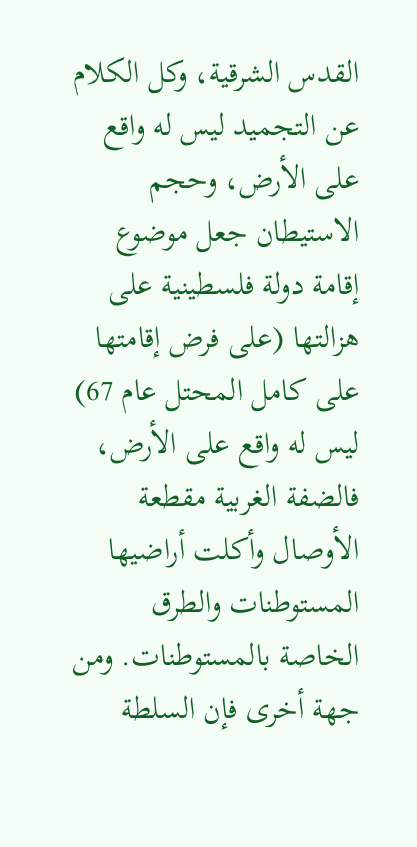القدس الشرقية، وكل الكلام عن التجميد ليس له واقع على الأرض، وحجم الاستيطان جعل موضوع إقامة دولة فلسطينية على هزالتها (على فرض إقامتها على كامل المحتل عام 67) ليس له واقع على الأرض، فالضفة الغربية مقطعة الأوصال وأكلت أراضيها المستوطنات والطرق الخاصة بالمستوطنات. ومن جهة أخرى فإن السلطة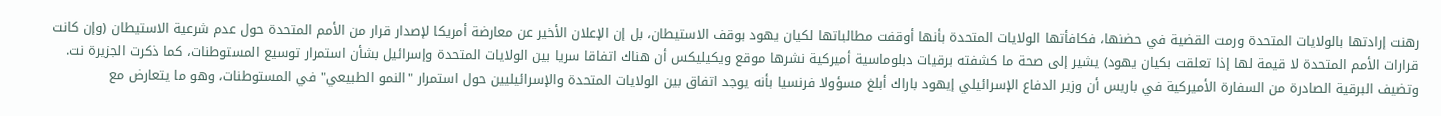رهنت إرادتها بالولايات المتحدة ورمت القضية في حضنها، فكافأتها الولايات المتحدة بأنها أوقفت مطالباتها لكيان يهود بوقف الاستيطان، بل إن الإعلان الأخير عن معارضة أمريكا لإصدار قرار من الأمم المتحدة حول عدم شرعية الاستيطان (وإن كانت قرارات الأمم المتحدة لا قيمة لها إذا تعلقت بكيان يهود) يشير إلى صحة ما كشفته برقيات دبلوماسية أميركية نشرها موقع ويكيليكس أن هناك اتفاقا سريا بين الولايات المتحدة وإسرائيل بشأن استمرار توسيع المستوطنات، كما ذكرت الجزيرة نت. وتضيف البرقية الصادرة من السفارة الأميركية في باريس أن وزير الدفاع الإسرائيلي إيهود باراك أبلغ مسؤولا فرنسيا بأنه يوجد اتفاق بين الولايات المتحدة والإسرائيليين حول استمرار "النمو الطبيعي" في المستوطنات، وهو ما يتعارض مع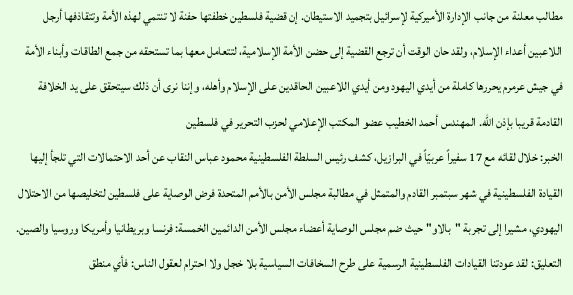مطالب معلنة من جانب الإدارة الأميركية لإسرائيل بتجميد الاستيطان. إن قضية فلسطين خطفتها حفنة لا تنتمي لهذه الأمة وتتقاذفها أرجل اللاعبين أعداء الإسلام، ولقد حان الوقت أن ترجع القضية إلى حضن الأمة الإسلامية، لتتعامل معها بما تستحقه من جمع الطاقات وأبناء الأمة في جيش عرمرم يحررها كاملة من أيدي اليهود ومن أيدي اللاعبين الحاقدين على الإسلام وأهله، وإننا نرى أن ذلك سيتحقق على يد الخلافة القادمة قريبا بإذن الله. المهندس أحمد الخطيب عضو المكتب الإعلامي لحزب التحرير في فلسطين
الخبر: خلال لقائه مع 17 سفيراً عربيّاً في البرازيل، كشف رئيس السلطة الفلسطينية محمود عباس النقاب عن أحد الاحتمالات التي تلجأ إليها القيادة الفلسطينية في شهر سبتمبر القادم والمتمثل في مطالبة مجلس الأمن بالأمم المتحدة فرض الوصاية على فلسطين لتخليصها من الاحتلال اليهودي، مشيرا إلى تجربة "بالاو" حيث ضم مجلس الوصاية أعضاء مجلس الأمن الدائمين الخمسة: فرنسا وبريطانيا وأمريكا وروسيا والصين. التعليق: لقد عودتنا القيادات الفلسطينية الرسمية على طرح السخافات السياسية بلا خجل ولا احترام لعقول الناس: فأي منطق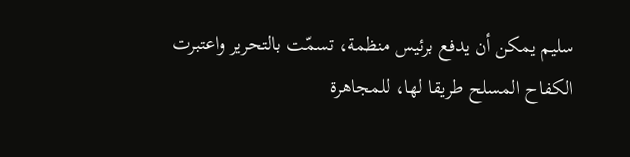سليم يمكن أن يدفع برئيس منظمة، تسمّت بالتحرير واعتبرت الكفاح المسلح طريقا لها، للمجاهرة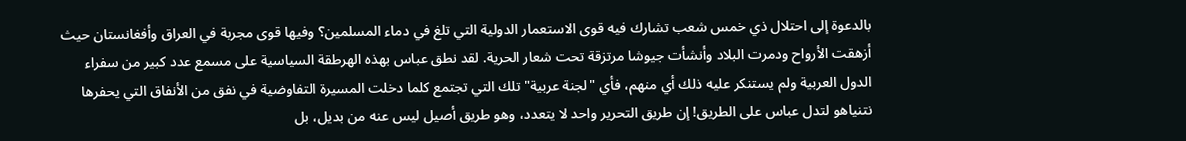بالدعوة إلى احتلال ذي خمس شعب تشارك فيه قوى الاستعمار الدولية التي تلغ في دماء المسلمين؟ وفيها قوى مجربة في العراق وأفغانستان حيث أزهقت الأرواح ودمرت البلاد وأنشأت جيوشا مرتزقة تحت شعار الحرية. لقد نطق عباس بهذه الهرطقة السياسية على مسمع عدد كبير من سفراء الدول العربية ولم يستنكر عليه ذلك أي منهم، فأي "لجنة عربية" تلك التي تجتمع كلما دخلت المسيرة التفاوضية في نفق من الأنفاق التي يحفرها نتنياهو لتدل عباس على الطريق! إن طريق التحرير واحد لا يتعدد، وهو طريق أصيل ليس عنه من بديل، بل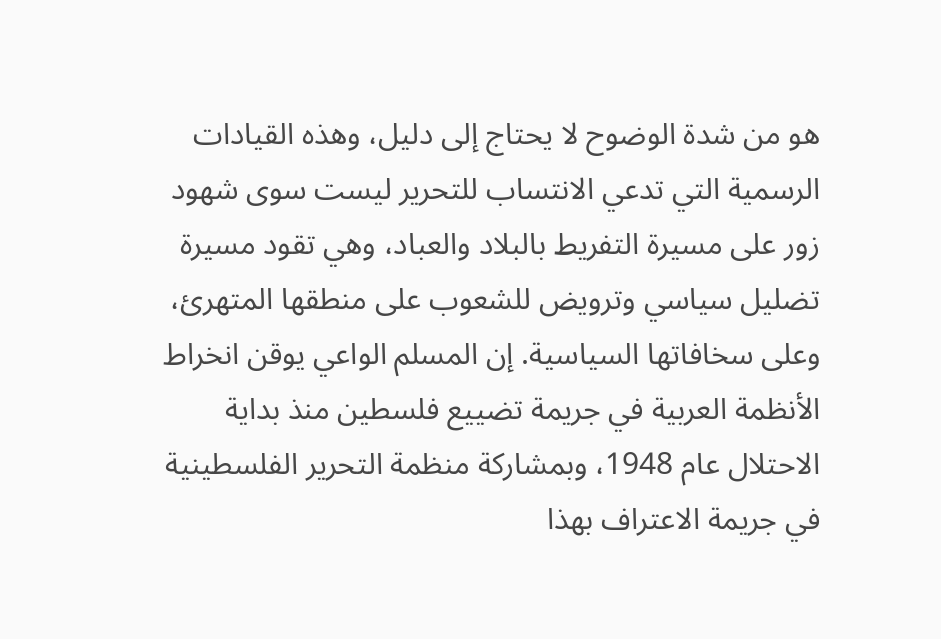هو من شدة الوضوح لا يحتاج إلى دليل، وهذه القيادات الرسمية التي تدعي الانتساب للتحرير ليست سوى شهود زور على مسيرة التفريط بالبلاد والعباد، وهي تقود مسيرة تضليل سياسي وترويض للشعوب على منطقها المتهرئ، وعلى سخافاتها السياسية. إن المسلم الواعي يوقن انخراط الأنظمة العربية في جريمة تضييع فلسطين منذ بداية الاحتلال عام 1948، وبمشاركة منظمة التحرير الفلسطينية في جريمة الاعتراف بهذا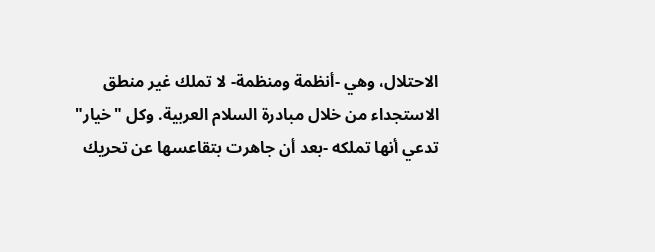الاحتلال، وهي -أنظمة ومنظمة- لا تملك غير منطق الاستجداء من خلال مبادرة السلام العربية. وكل "خيار" تدعي أنها تملكه -بعد أن جاهرت بتقاعسها عن تحريك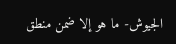الجيوش- ما هو إلا ضمن منطق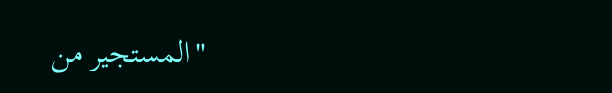"المستجير من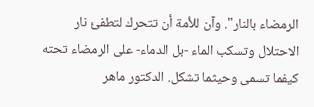الرمضاء بالنار". وآن للأمة أن تتحرك لتطفئ نار الاحتلال وتسكب الماء -بل الدماء- على الرمضاء تحته كيفما تسمى وحيثما تشكل. الدكتور ماهر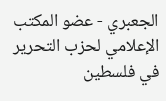الجعبري - عضو المكتب الإعلامي لحزب التحرير في فلسطين